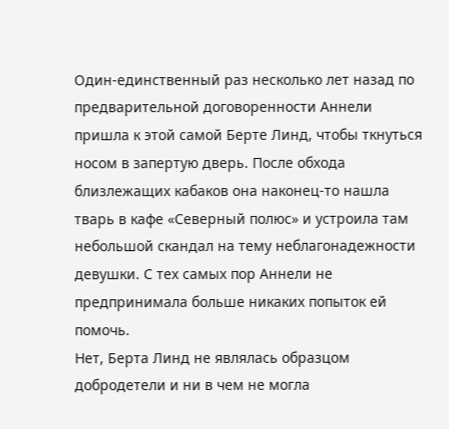Один-единственный раз несколько лет назад по предварительной договоренности Аннели пришла к этой самой Берте Линд, чтобы ткнуться носом в запертую дверь. После обхода близлежащих кабаков она наконец-то нашла тварь в кафе «Северный полюс» и устроила там небольшой скандал на тему неблагонадежности девушки. С тех самых пор Аннели не предпринимала больше никаких попыток ей помочь.
Нет, Берта Линд не являлась образцом добродетели и ни в чем не могла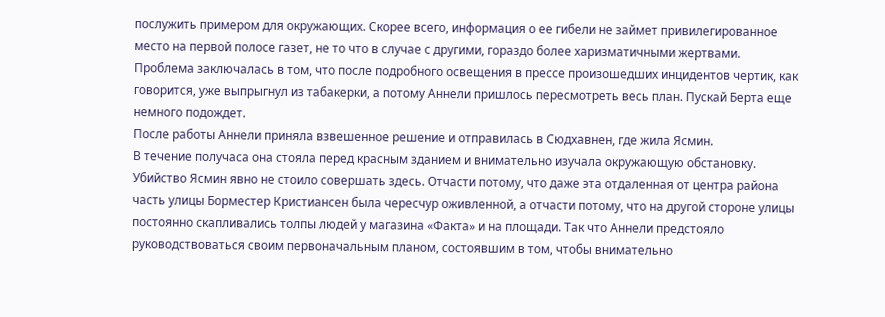послужить примером для окружающих. Скорее всего, информация о ее гибели не займет привилегированное место на первой полосе газет, не то что в случае с другими, гораздо более харизматичными жертвами. Проблема заключалась в том, что после подробного освещения в прессе произошедших инцидентов чертик, как говорится, уже выпрыгнул из табакерки, а потому Аннели пришлось пересмотреть весь план. Пускай Берта еще немного подождет.
После работы Аннели приняла взвешенное решение и отправилась в Сюдхавнен, где жила Ясмин.
В течение получаса она стояла перед красным зданием и внимательно изучала окружающую обстановку. Убийство Ясмин явно не стоило совершать здесь. Отчасти потому, что даже эта отдаленная от центра района часть улицы Борместер Кристиансен была чересчур оживленной, а отчасти потому, что на другой стороне улицы постоянно скапливались толпы людей у магазина «Факта» и на площади. Так что Аннели предстояло руководствоваться своим первоначальным планом, состоявшим в том, чтобы внимательно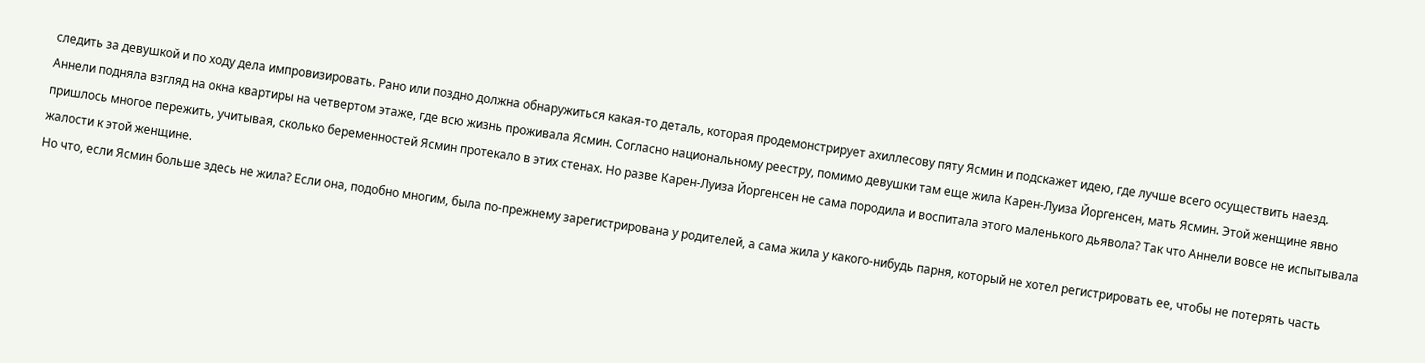следить за девушкой и по ходу дела импровизировать. Рано или поздно должна обнаружиться какая-то деталь, которая продемонстрирует ахиллесову пяту Ясмин и подскажет идею, где лучше всего осуществить наезд.
Аннели подняла взгляд на окна квартиры на четвертом этаже, где всю жизнь проживала Ясмин. Согласно национальному реестру, помимо девушки там еще жила Карен-Луиза Йоргенсен, мать Ясмин. Этой женщине явно пришлось многое пережить, учитывая, сколько беременностей Ясмин протекало в этих стенах. Но разве Карен-Луиза Йоргенсен не сама породила и воспитала этого маленького дьявола? Так что Аннели вовсе не испытывала жалости к этой женщине.
Но что, если Ясмин больше здесь не жила? Если она, подобно многим, была по-прежнему зарегистрирована у родителей, а сама жила у какого-нибудь парня, который не хотел регистрировать ее, чтобы не потерять часть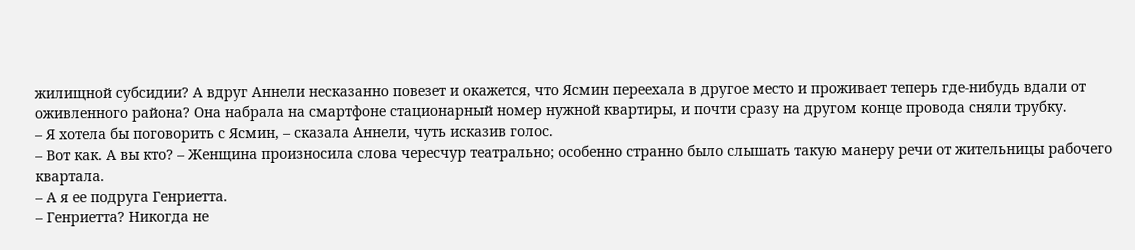жилищной субсидии? А вдруг Аннели несказанно повезет и окажется, что Ясмин переехала в другое место и проживает теперь где-нибудь вдали от оживленного района? Она набрала на смартфоне стационарный номер нужной квартиры, и почти сразу на другом конце провода сняли трубку.
– Я хотела бы поговорить с Ясмин, – сказала Аннели, чуть исказив голос.
– Вот как. А вы кто? – Женщина произносила слова чересчур театрально; особенно странно было слышать такую манеру речи от жительницы рабочего квартала.
– А я ее подруга Генриетта.
– Генриетта? Никогда не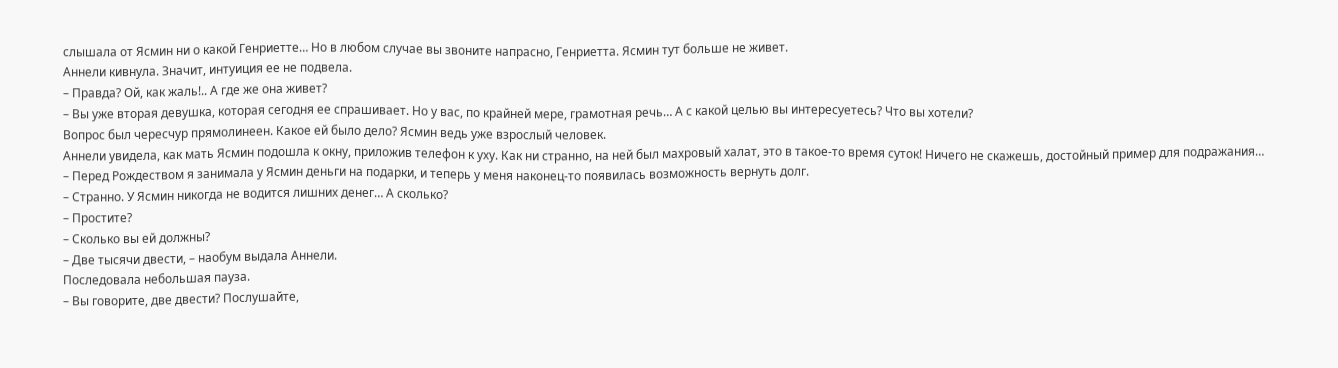слышала от Ясмин ни о какой Генриетте… Но в любом случае вы звоните напрасно, Генриетта. Ясмин тут больше не живет.
Аннели кивнула. Значит, интуиция ее не подвела.
– Правда? Ой, как жаль!.. А где же она живет?
– Вы уже вторая девушка, которая сегодня ее спрашивает. Но у вас, по крайней мере, грамотная речь… А с какой целью вы интересуетесь? Что вы хотели?
Вопрос был чересчур прямолинеен. Какое ей было дело? Ясмин ведь уже взрослый человек.
Аннели увидела, как мать Ясмин подошла к окну, приложив телефон к уху. Как ни странно, на ней был махровый халат, это в такое-то время суток! Ничего не скажешь, достойный пример для подражания…
– Перед Рождеством я занимала у Ясмин деньги на подарки, и теперь у меня наконец-то появилась возможность вернуть долг.
– Странно. У Ясмин никогда не водится лишних денег… А сколько?
– Простите?
– Сколько вы ей должны?
– Две тысячи двести, – наобум выдала Аннели.
Последовала небольшая пауза.
– Вы говорите, две двести? Послушайте,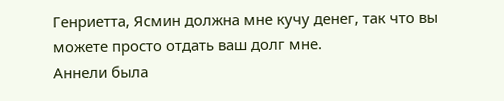Генриетта, Ясмин должна мне кучу денег, так что вы можете просто отдать ваш долг мне.
Аннели была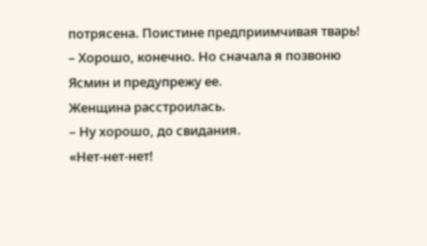потрясена. Поистине предприимчивая тварь!
– Хорошо, конечно. Но сначала я позвоню Ясмин и предупрежу ее.
Женщина расстроилась.
– Ну хорошо, до свидания.
«Нет-нет-нет!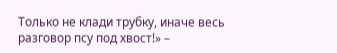Только не клади трубку, иначе весь разговор псу под хвост!» –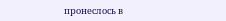пронеслось в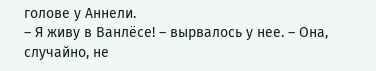голове у Аннели.
– Я живу в Ванлёсе! – вырвалось у нее. – Она, случайно, не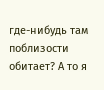где-нибудь там поблизости обитает? А то я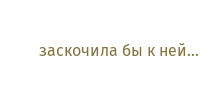заскочила бы к ней…